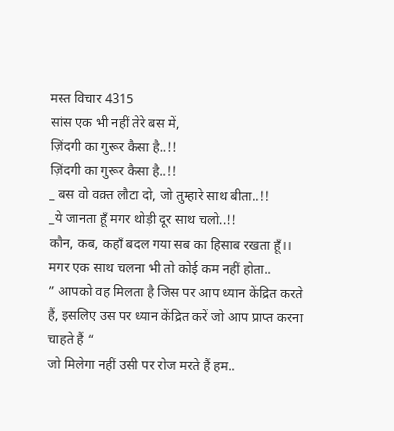मस्त विचार 4315
सांस एक भी नहीं तेरे बस में,
ज़िंदगी का गुरूर कैसा है..!!
ज़िंदगी का गुरूर कैसा है..!!
_ बस वो वक़्त लौटा दो, जो तुम्हारे साथ बीता..!!
_ये जानता हूँ मगर थोड़ी दूर साथ चलो..!!
कौन, कब, कहाँ बदल गया सब का हिसाब रखता हूँ।।
मगर एक साथ चलना भी तो कोई कम नहीं होता..
” आपको वह मिलता है जिस पर आप ध्यान केंद्रित करते हैं, इसलिए उस पर ध्यान केंद्रित करें जो आप प्राप्त करना चाहते हैं “
जो मिलेगा नहीं उसी पर रोज मरते हैं हम..